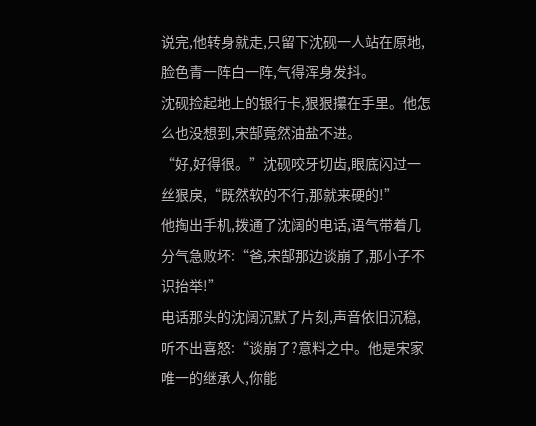说完,他转身就走,只留下沈砚一人站在原地,脸色青一阵白一阵,气得浑身发抖。
沈砚捡起地上的银行卡,狠狠攥在手里。他怎么也没想到,宋郜竟然油盐不进。
“好,好得很。”沈砚咬牙切齿,眼底闪过一丝狠戾,“既然软的不行,那就来硬的!”
他掏出手机,拨通了沈阔的电话,语气带着几分气急败坏:“爸,宋郜那边谈崩了,那小子不识抬举!”
电话那头的沈阔沉默了片刻,声音依旧沉稳,听不出喜怒:“谈崩了?意料之中。他是宋家唯一的继承人,你能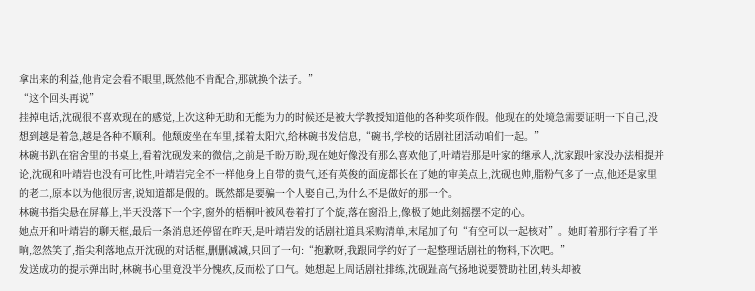拿出来的利益,他肯定会看不眼里,既然他不肯配合,那就换个法子。”
“这个回头再说”
挂掉电话,沈砚很不喜欢现在的感觉,上次这种无助和无能为力的时候还是被大学教授知道他的各种奖项作假。他现在的处境急需要证明一下自己,没想到越是着急,越是各种不顺利。他颓废坐在车里,揉着太阳穴,给林碗书发信息,“碗书,学校的话剧社团活动咱们一起。”
林碗书趴在宿舍里的书桌上,看着沈砚发来的微信,之前是千盼万盼,现在她好像没有那么喜欢他了,叶靖岩那是叶家的继承人,沈家跟叶家没办法相提并论,沈砚和叶靖岩也没有可比性,叶靖岩完全不一样他身上自带的贵气,还有英俊的面庞都长在了她的审美点上,沈砚也帅,脂粉气多了一点,他还是家里的老二,原本以为他很厉害,说知道都是假的。既然都是要骗一个人娶自己,为什么不是做好的那一个。
林碗书指尖悬在屏幕上,半天没落下一个字,窗外的梧桐叶被风卷着打了个旋,落在窗沿上,像极了她此刻摇摆不定的心。
她点开和叶靖岩的聊天框,最后一条消息还停留在昨天,是叶靖岩发的话剧社道具采购清单,末尾加了句“有空可以一起核对”。她盯着那行字看了半晌,忽然笑了,指尖利落地点开沈砚的对话框,删删减减,只回了一句:“抱歉呀,我跟同学约好了一起整理话剧社的物料,下次吧。”
发送成功的提示弹出时,林碗书心里竟没半分愧疚,反而松了口气。她想起上周话剧社排练,沈砚趾高气扬地说要赞助社团,转头却被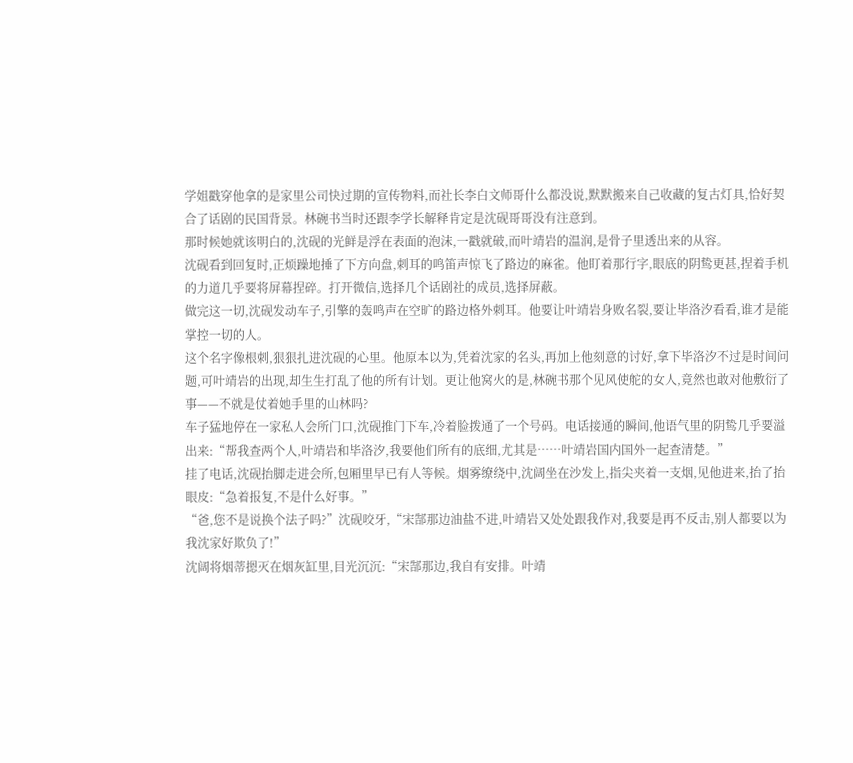学姐戳穿他拿的是家里公司快过期的宣传物料,而社长李白文师哥什么都没说,默默搬来自己收藏的复古灯具,恰好契合了话剧的民国背景。林碗书当时还跟李学长解释肯定是沈砚哥哥没有注意到。
那时候她就该明白的,沈砚的光鲜是浮在表面的泡沫,一戳就破,而叶靖岩的温润,是骨子里透出来的从容。
沈砚看到回复时,正烦躁地捶了下方向盘,刺耳的鸣笛声惊飞了路边的麻雀。他盯着那行字,眼底的阴鸷更甚,捏着手机的力道几乎要将屏幕捏碎。打开微信,选择几个话剧社的成员,选择屏蔽。
做完这一切,沈砚发动车子,引擎的轰鸣声在空旷的路边格外刺耳。他要让叶靖岩身败名裂,要让毕洛汐看看,谁才是能掌控一切的人。
这个名字像根刺,狠狠扎进沈砚的心里。他原本以为,凭着沈家的名头,再加上他刻意的讨好,拿下毕洛汐不过是时间问题,可叶靖岩的出现,却生生打乱了他的所有计划。更让他窝火的是,林碗书那个见风使舵的女人,竟然也敢对他敷衍了事——不就是仗着她手里的山林吗?
车子猛地停在一家私人会所门口,沈砚推门下车,冷着脸拨通了一个号码。电话接通的瞬间,他语气里的阴鸷几乎要溢出来:“帮我查两个人,叶靖岩和毕洛汐,我要他们所有的底细,尤其是……叶靖岩国内国外一起查清楚。”
挂了电话,沈砚抬脚走进会所,包厢里早已有人等候。烟雾缭绕中,沈阔坐在沙发上,指尖夹着一支烟,见他进来,抬了抬眼皮:“急着报复,不是什么好事。”
“爸,您不是说换个法子吗?”沈砚咬牙,“宋郜那边油盐不进,叶靖岩又处处跟我作对,我要是再不反击,别人都要以为我沈家好欺负了!”
沈阔将烟蒂摁灭在烟灰缸里,目光沉沉:“宋郜那边,我自有安排。叶靖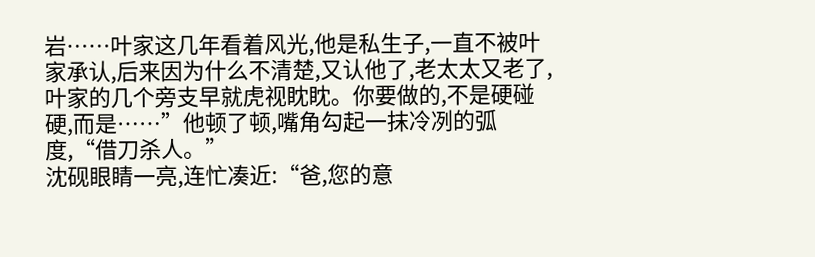岩……叶家这几年看着风光,他是私生子,一直不被叶家承认,后来因为什么不清楚,又认他了,老太太又老了,叶家的几个旁支早就虎视眈眈。你要做的,不是硬碰硬,而是……”他顿了顿,嘴角勾起一抹冷冽的弧度,“借刀杀人。”
沈砚眼睛一亮,连忙凑近:“爸,您的意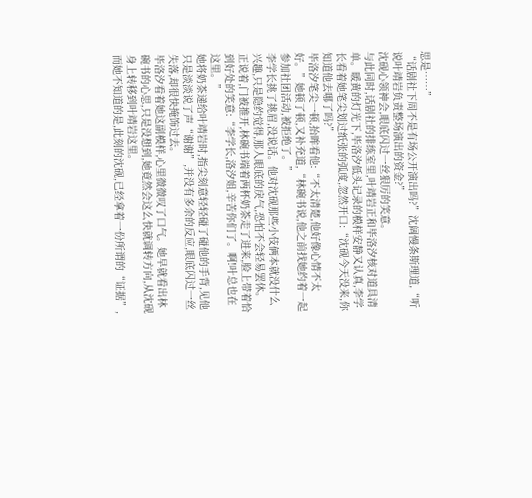思是……”
“话剧社下周不是有场公开演出吗?”沈阔慢条斯理道,“听说叶靖岩负责整场演出的资金?”
沈砚心领神会,眼底闪过一丝狠厉的笑意。
与此同时,话剧社的排练室里,叶靖岩正和毕洛汐核对道具清单。暖黄的灯光下,毕洛汐低头记录的模样安静又认真,李学长看着她笔尖划过纸张的弧度,忽然开口:“沈砚今天没来,你知道他去哪了吗?”
毕洛汐笔尖一顿,抬眸看他:“不太清楚,他好像心情不太好。”她顿了顿,又补充道,“林碗书说,他之前找她约着一起参加社团活动,被拒绝了。”
李学长挑了挑眉,没说话。他对沈砚那些小伎俩本就没什么兴趣,只是隐约觉得,那人眼底的戾气,恐怕不会轻易罢休。
正说着,门被推开,林碗书端着两杯奶茶走了进来,脸上带着恰到好处的笑意:“李学长,洛汐姐,辛苦你们了。啊!叶总也在这里。”
她将奶茶递给叶靖岩时,指尖刻意轻轻碰了碰他的手背,见他只是淡淡说了声“谢谢”,并没有多余的反应,眼底闪过一丝失落,却很快掩饰过去。
毕洛汐看着她这副模样,心里微微叹了口气。她早就看出林碗书的心思,只是没想到,她竟然会这么快就调转方向,从沈砚身上转移到叶靖岩这里。
而她不知道的是,此刻的沈砚,已经拿着一份所谓的“证据”,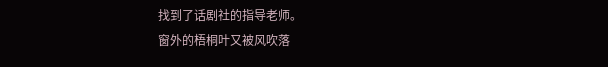找到了话剧社的指导老师。
窗外的梧桐叶又被风吹落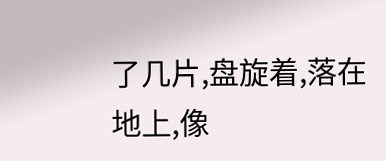了几片,盘旋着,落在地上,像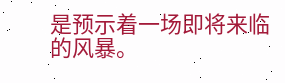是预示着一场即将来临的风暴。